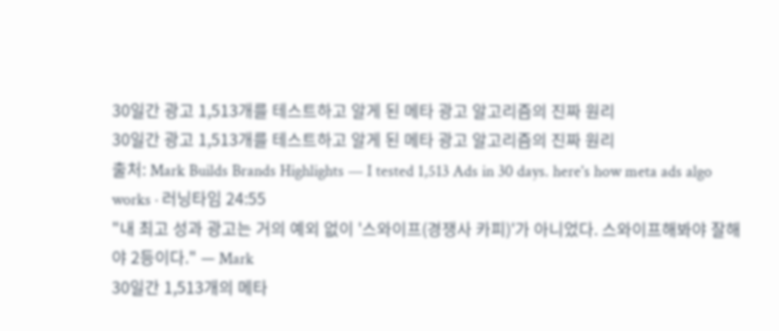30일간 광고 1,513개를 테스트하고 알게 된 메타 광고 알고리즘의 진짜 원리
30일간 광고 1,513개를 테스트하고 알게 된 메타 광고 알고리즘의 진짜 원리
출처: Mark Builds Brands Highlights — I tested 1,513 Ads in 30 days. here's how meta ads algo works · 러닝타임 24:55
"내 최고 성과 광고는 거의 예외 없이 '스와이프(경쟁사 카피)'가 아니었다. 스와이프해봐야 잘해야 2등이다." — Mark
30일간 1,513개의 메타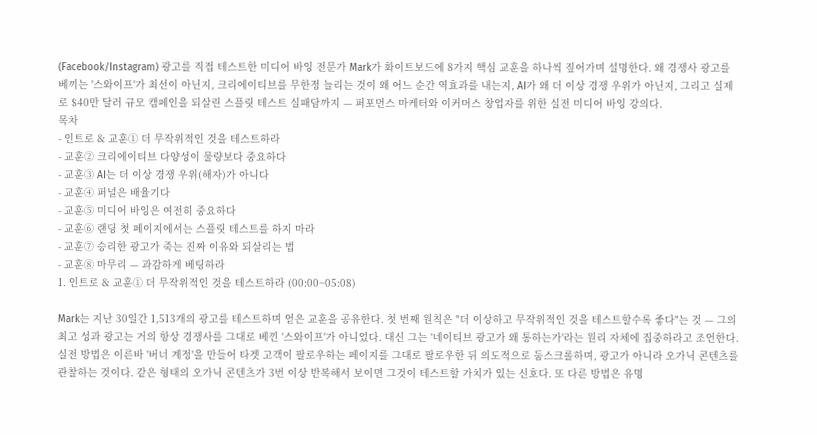(Facebook/Instagram) 광고를 직접 테스트한 미디어 바잉 전문가 Mark가 화이트보드에 8가지 핵심 교훈을 하나씩 짚어가며 설명한다. 왜 경쟁사 광고를 베끼는 '스와이프'가 최선이 아닌지, 크리에이티브를 무한정 늘리는 것이 왜 어느 순간 역효과를 내는지, AI가 왜 더 이상 경쟁 우위가 아닌지, 그리고 실제로 $40만 달러 규모 캠페인을 되살린 스플릿 테스트 실패담까지 — 퍼포먼스 마케터와 이커머스 창업자를 위한 실전 미디어 바잉 강의다.
목차
- 인트로 & 교훈① 더 무작위적인 것을 테스트하라
- 교훈② 크리에이티브 다양성이 물량보다 중요하다
- 교훈③ AI는 더 이상 경쟁 우위(해자)가 아니다
- 교훈④ 퍼널은 배율기다
- 교훈⑤ 미디어 바잉은 여전히 중요하다
- 교훈⑥ 랜딩 첫 페이지에서는 스플릿 테스트를 하지 마라
- 교훈⑦ 승리한 광고가 죽는 진짜 이유와 되살리는 법
- 교훈⑧ 마무리 — 과감하게 베팅하라
1. 인트로 & 교훈① 더 무작위적인 것을 테스트하라 (00:00~05:08)

Mark는 지난 30일간 1,513개의 광고를 테스트하며 얻은 교훈을 공유한다. 첫 번째 원칙은 "더 이상하고 무작위적인 것을 테스트할수록 좋다"는 것 — 그의 최고 성과 광고는 거의 항상 경쟁사를 그대로 베낀 '스와이프'가 아니었다. 대신 그는 '네이티브 광고가 왜 통하는가'라는 원리 자체에 집중하라고 조언한다. 실전 방법은 이른바 '버너 계정'을 만들어 타겟 고객이 팔로우하는 페이지를 그대로 팔로우한 뒤 의도적으로 둠스크롤하며, 광고가 아니라 오가닉 콘텐츠를 관찰하는 것이다. 같은 형태의 오가닉 콘텐츠가 3번 이상 반복해서 보이면 그것이 테스트할 가치가 있는 신호다. 또 다른 방법은 유명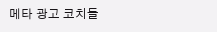메타 광고 코치들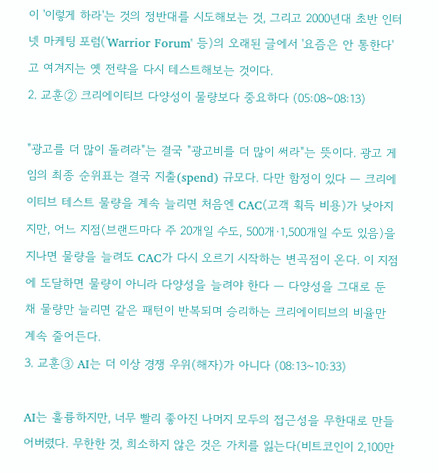이 '이렇게 하라'는 것의 정반대를 시도해보는 것, 그리고 2000년대 초반 인터넷 마케팅 포럼('Warrior Forum' 등)의 오래된 글에서 '요즘은 안 통한다'고 여겨지는 옛 전략을 다시 테스트해보는 것이다.
2. 교훈② 크리에이티브 다양성이 물량보다 중요하다 (05:08~08:13)

"광고를 더 많이 돌려라"는 결국 "광고비를 더 많이 써라"는 뜻이다. 광고 게임의 최종 순위표는 결국 지출(spend) 규모다. 다만 함정이 있다 — 크리에이티브 테스트 물량을 계속 늘리면 처음엔 CAC(고객 획득 비용)가 낮아지지만, 어느 지점(브랜드마다 주 20개일 수도, 500개·1,500개일 수도 있음)을 지나면 물량을 늘려도 CAC가 다시 오르기 시작하는 변곡점이 온다. 이 지점에 도달하면 물량이 아니라 다양성을 늘려야 한다 — 다양성을 그대로 둔 채 물량만 늘리면 같은 패턴이 반복되며 승리하는 크리에이티브의 비율만 계속 줄어든다.
3. 교훈③ AI는 더 이상 경쟁 우위(해자)가 아니다 (08:13~10:33)

AI는 훌륭하지만, 너무 빨리 좋아진 나머지 모두의 접근성을 무한대로 만들어버렸다. 무한한 것, 희소하지 않은 것은 가치를 잃는다(비트코인이 2,100만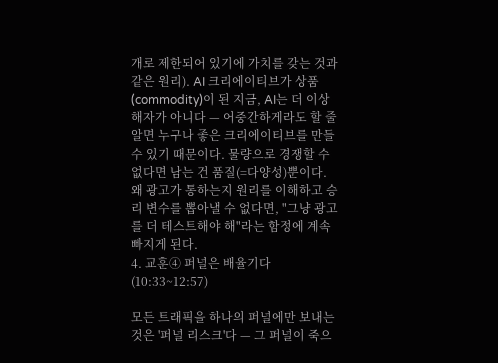개로 제한되어 있기에 가치를 갖는 것과 같은 원리). AI 크리에이티브가 상품(commodity)이 된 지금, AI는 더 이상 해자가 아니다 — 어중간하게라도 할 줄 알면 누구나 좋은 크리에이티브를 만들 수 있기 때문이다. 물량으로 경쟁할 수 없다면 남는 건 품질(=다양성)뿐이다. 왜 광고가 통하는지 원리를 이해하고 승리 변수를 뽑아낼 수 없다면, "그냥 광고를 더 테스트해야 해"라는 함정에 계속 빠지게 된다.
4. 교훈④ 퍼널은 배율기다 (10:33~12:57)

모든 트래픽을 하나의 퍼널에만 보내는 것은 '퍼널 리스크'다 — 그 퍼널이 죽으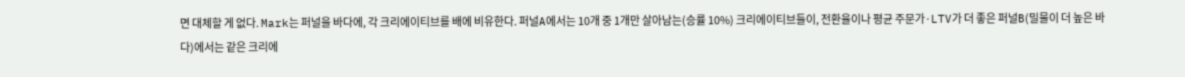면 대체할 게 없다. Mark는 퍼널을 바다에, 각 크리에이티브를 배에 비유한다. 퍼널A에서는 10개 중 1개만 살아남는(승률 10%) 크리에이티브들이, 전환율이나 평균 주문가·LTV가 더 좋은 퍼널B(밀물이 더 높은 바다)에서는 같은 크리에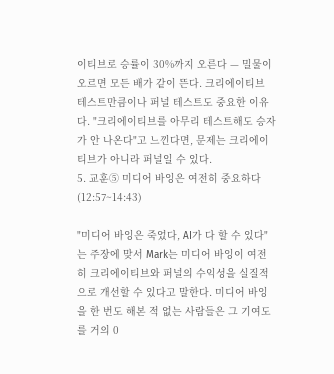이티브로 승률이 30%까지 오른다 — 밀물이 오르면 모든 배가 같이 뜬다. 크리에이티브 테스트만큼이나 퍼널 테스트도 중요한 이유다. "크리에이티브를 아무리 테스트해도 승자가 안 나온다"고 느낀다면, 문제는 크리에이티브가 아니라 퍼널일 수 있다.
5. 교훈⑤ 미디어 바잉은 여전히 중요하다 (12:57~14:43)

"미디어 바잉은 죽었다, AI가 다 할 수 있다"는 주장에 맞서 Mark는 미디어 바잉이 여전히 크리에이티브와 퍼널의 수익성을 실질적으로 개선할 수 있다고 말한다. 미디어 바잉을 한 번도 해본 적 없는 사람들은 그 기여도를 거의 0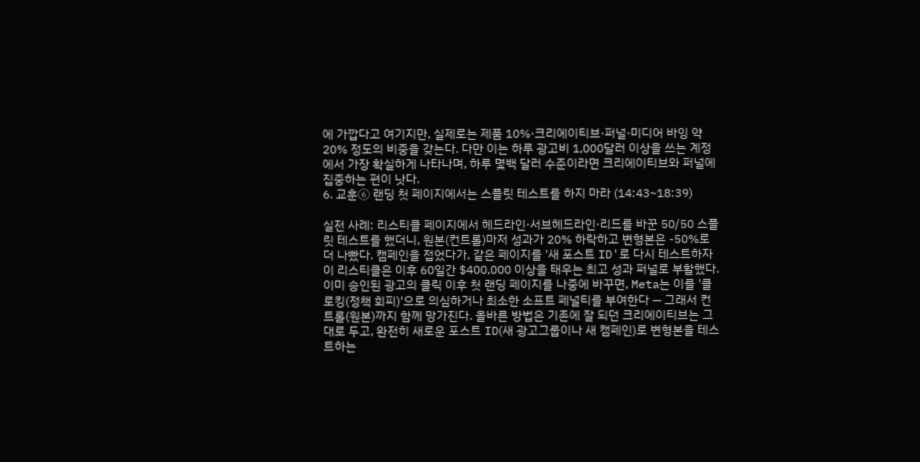에 가깝다고 여기지만, 실제로는 제품 10%·크리에이티브·퍼널·미디어 바잉 약 20% 정도의 비중을 갖는다. 다만 이는 하루 광고비 1,000달러 이상을 쓰는 계정에서 가장 확실하게 나타나며, 하루 몇백 달러 수준이라면 크리에이티브와 퍼널에 집중하는 편이 낫다.
6. 교훈⑥ 랜딩 첫 페이지에서는 스플릿 테스트를 하지 마라 (14:43~18:39)

실전 사례: 리스티클 페이지에서 헤드라인·서브헤드라인·리드를 바꾼 50/50 스플릿 테스트를 했더니, 원본(컨트롤)마저 성과가 20% 하락하고 변형본은 -50%로 더 나빴다. 캠페인을 접었다가, 같은 페이지를 '새 포스트 ID'로 다시 테스트하자 이 리스티클은 이후 60일간 $400,000 이상을 태우는 최고 성과 퍼널로 부활했다.
이미 승인된 광고의 클릭 이후 첫 랜딩 페이지를 나중에 바꾸면, Meta는 이를 '클로킹(정책 회피)'으로 의심하거나 최소한 소프트 페널티를 부여한다 — 그래서 컨트롤(원본)까지 함께 망가진다. 올바른 방법은 기존에 잘 되던 크리에이티브는 그대로 두고, 완전히 새로운 포스트 ID(새 광고그룹이나 새 캠페인)로 변형본을 테스트하는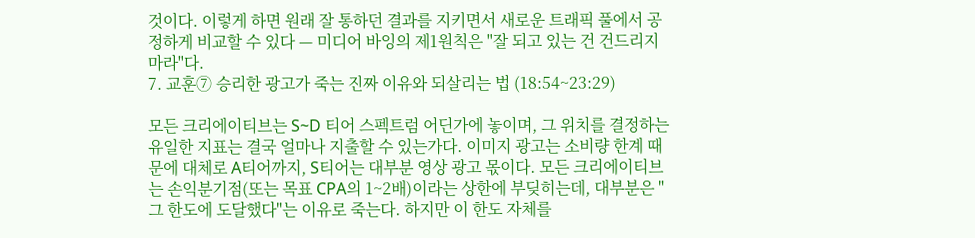것이다. 이렇게 하면 원래 잘 통하던 결과를 지키면서 새로운 트래픽 풀에서 공정하게 비교할 수 있다 — 미디어 바잉의 제1원칙은 "잘 되고 있는 건 건드리지 마라"다.
7. 교훈⑦ 승리한 광고가 죽는 진짜 이유와 되살리는 법 (18:54~23:29)

모든 크리에이티브는 S~D 티어 스펙트럼 어딘가에 놓이며, 그 위치를 결정하는 유일한 지표는 결국 얼마나 지출할 수 있는가다. 이미지 광고는 소비량 한계 때문에 대체로 A티어까지, S티어는 대부분 영상 광고 몫이다. 모든 크리에이티브는 손익분기점(또는 목표 CPA의 1~2배)이라는 상한에 부딪히는데, 대부분은 "그 한도에 도달했다"는 이유로 죽는다. 하지만 이 한도 자체를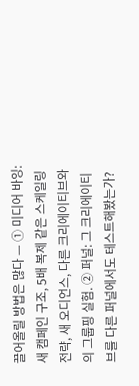끌어올릴 방법은 많다 — ① 미디어 바잉: 새 캠페인 구조, 5배 복제 같은 스케일링 전략, 새 오디언스, 다른 크리에이티브와의 그룹핑 실험. ② 퍼널: 그 크리에이티브를 다른 퍼널에서도 테스트해봤는가?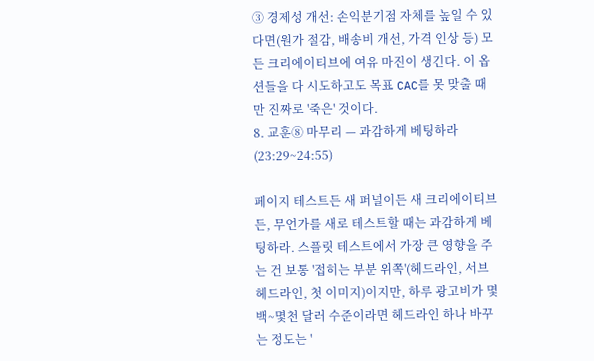③ 경제성 개선: 손익분기점 자체를 높일 수 있다면(원가 절감, 배송비 개선, 가격 인상 등) 모든 크리에이티브에 여유 마진이 생긴다. 이 옵션들을 다 시도하고도 목표 CAC를 못 맞출 때만 진짜로 '죽은' 것이다.
8. 교훈⑧ 마무리 — 과감하게 베팅하라 (23:29~24:55)

페이지 테스트든 새 퍼널이든 새 크리에이티브든, 무언가를 새로 테스트할 때는 과감하게 베팅하라. 스플릿 테스트에서 가장 큰 영향을 주는 건 보통 '접히는 부분 위쪽'(헤드라인, 서브헤드라인, 첫 이미지)이지만, 하루 광고비가 몇백~몇천 달러 수준이라면 헤드라인 하나 바꾸는 정도는 '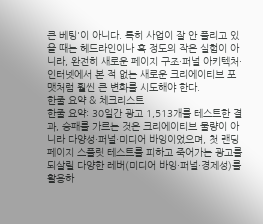큰 베팅'이 아니다. 특히 사업이 잘 안 풀리고 있을 때는 헤드라인이나 훅 정도의 작은 실험이 아니라, 완전히 새로운 페이지 구조·퍼널 아키텍처·인터넷에서 본 적 없는 새로운 크리에이티브 포맷처럼 훨씬 큰 변화를 시도해야 한다.
한줄 요약 & 체크리스트
한줄 요약: 30일간 광고 1,513개를 테스트한 결과, 승패를 가르는 것은 크리에이티브 물량이 아니라 다양성·퍼널·미디어 바잉이었으며, 첫 랜딩 페이지 스플릿 테스트를 피하고 죽어가는 광고를 되살릴 다양한 레버(미디어 바잉·퍼널·경제성)를 활용하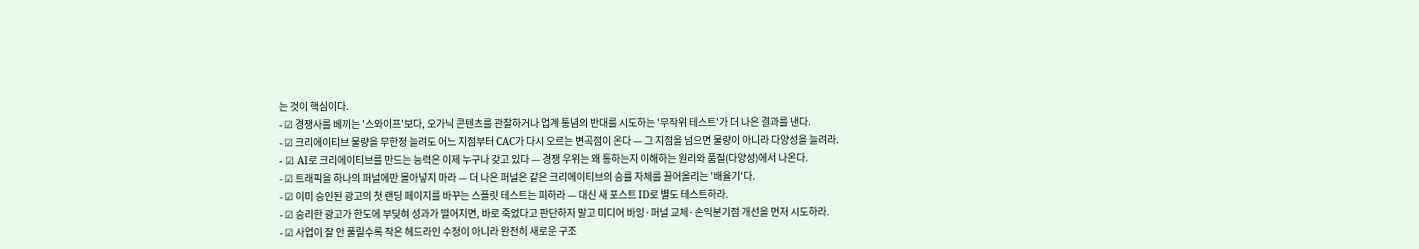는 것이 핵심이다.
- ☑ 경쟁사를 베끼는 '스와이프'보다, 오가닉 콘텐츠를 관찰하거나 업계 통념의 반대를 시도하는 '무작위 테스트'가 더 나은 결과를 낸다.
- ☑ 크리에이티브 물량을 무한정 늘려도 어느 지점부터 CAC가 다시 오르는 변곡점이 온다 — 그 지점을 넘으면 물량이 아니라 다양성을 늘려라.
- ☑ AI로 크리에이티브를 만드는 능력은 이제 누구나 갖고 있다 — 경쟁 우위는 왜 통하는지 이해하는 원리와 품질(다양성)에서 나온다.
- ☑ 트래픽을 하나의 퍼널에만 몰아넣지 마라 — 더 나은 퍼널은 같은 크리에이티브의 승률 자체를 끌어올리는 '배율기'다.
- ☑ 이미 승인된 광고의 첫 랜딩 페이지를 바꾸는 스플릿 테스트는 피하라 — 대신 새 포스트 ID로 별도 테스트하라.
- ☑ 승리한 광고가 한도에 부딪혀 성과가 떨어지면, 바로 죽었다고 판단하지 말고 미디어 바잉·퍼널 교체·손익분기점 개선을 먼저 시도하라.
- ☑ 사업이 잘 안 풀릴수록 작은 헤드라인 수정이 아니라 완전히 새로운 구조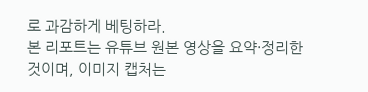로 과감하게 베팅하라.
본 리포트는 유튜브 원본 영상을 요약·정리한 것이며, 이미지 캡처는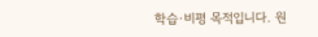학습·비평 목적입니다. 원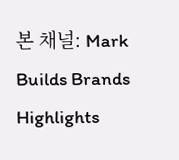본 채널: Mark Builds Brands Highlights